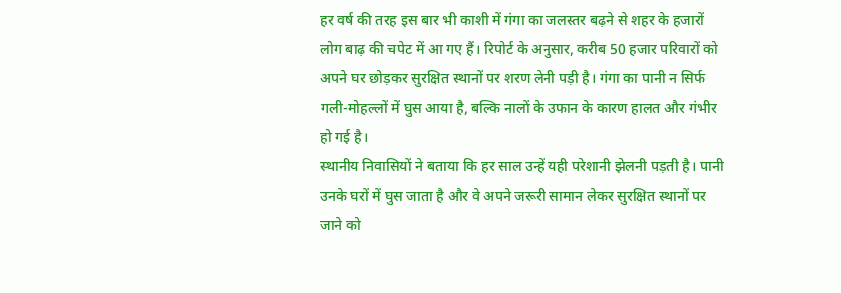हर वर्ष की तरह इस बार भी काशी में गंगा का जलस्तर बढ़ने से शहर के हजारों लोग बाढ़ की चपेट में आ गए हैं। रिपोर्ट के अनुसार, करीब 50 हजार परिवारों को अपने घर छोड़कर सुरक्षित स्थानों पर शरण लेनी पड़ी है। गंगा का पानी न सिर्फ गली-मोहल्लों में घुस आया है, बल्कि नालों के उफान के कारण हालत और गंभीर हो गई है।
स्थानीय निवासियों ने बताया कि हर साल उन्हें यही परेशानी झेलनी पड़ती है। पानी उनके घरों में घुस जाता है और वे अपने जरूरी सामान लेकर सुरक्षित स्थानों पर जाने को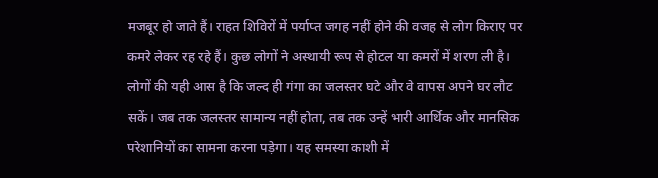मजबूर हो जाते हैं। राहत शिविरों में पर्याप्त जगह नहीं होने की वजह से लोग किराए पर कमरे लेकर रह रहे हैं। कुछ लोगों ने अस्थायी रूप से होटल या कमरों में शरण ली है।
लोगों की यही आस है कि जल्द ही गंगा का जलस्तर घटे और वे वापस अपने घर लौट सकें। जब तक जलस्तर सामान्य नहीं होता, तब तक उन्हें भारी आर्थिक और मानसिक परेशानियों का सामना करना पड़ेगा। यह समस्या काशी में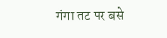गंगा तट पर बसे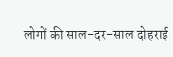लोगों की साल-दर-साल दोहराई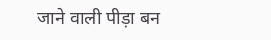जाने वाली पीड़ा बन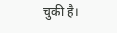चुकी है।